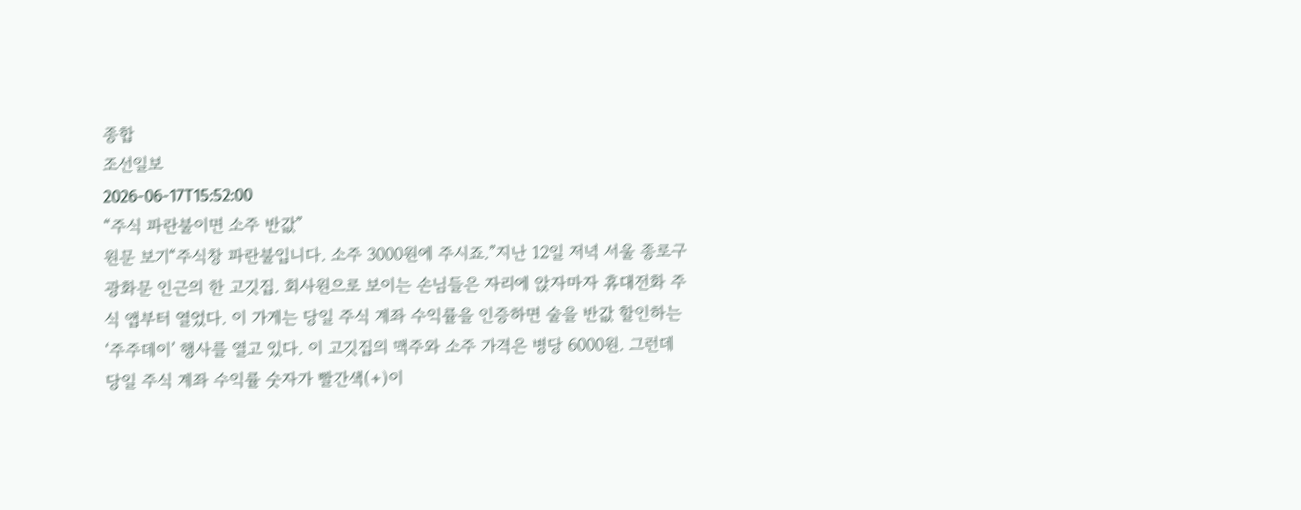종합
조선일보
2026-06-17T15:52:00
“주식 파란불이면 소주 반값”
원문 보기“주식창 파란불입니다. 소주 3000원에 주시죠.”지난 12일 저녁 서울 종로구 광화문 인근의 한 고깃집. 회사원으로 보이는 손님들은 자리에 앉자마자 휴대전화 주식 앱부터 열었다. 이 가게는 당일 주식 계좌 수익률을 인증하면 술을 반값 할인하는 ‘주주데이’ 행사를 열고 있다. 이 고깃집의 맥주와 소주 가격은 병당 6000원. 그런데 당일 주식 계좌 수익률 숫자가 빨간색(+)이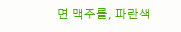면 맥주를, 파란색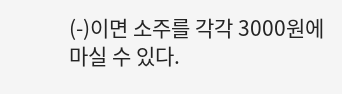(-)이면 소주를 각각 3000원에 마실 수 있다.